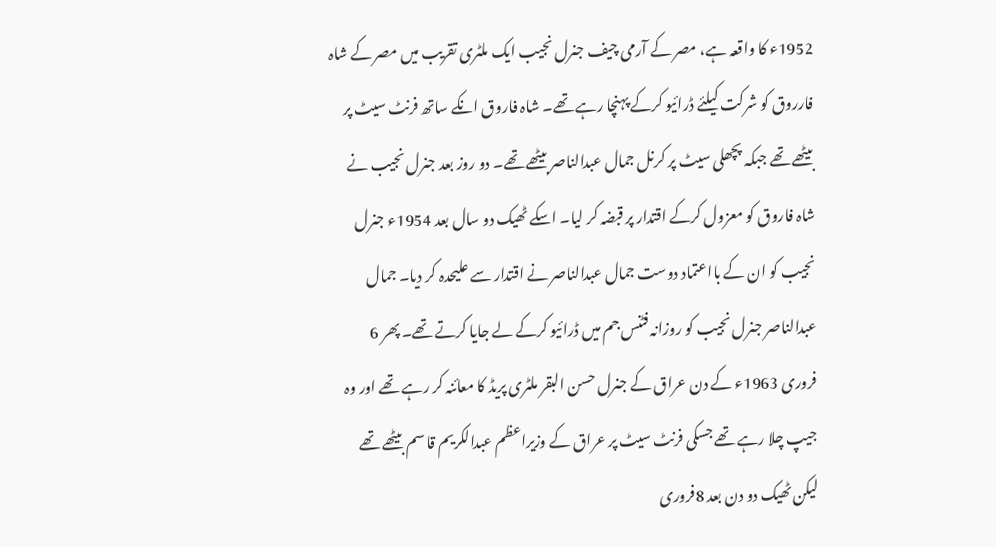1952ء کا واقعہ ہے، مصر کے آرمی چیف جنرل نجیب ایک ملٹری تقریب میں مصر کے شاہ فارروق کو شرکت کیلئے ڈرائیو کرکے پہنچا رہے تھے۔ شاہ فاروق انکے ساتھ فرنٹ سیٹ پر بیٹھے تھے جبکہ پچھلی سیٹ پر کرنل جمال عبدالناصر بیٹھے تھے۔ دو روز بعد جنرل نجیب نے شاہ فاروق کو معزول کرکے اقتدار پر قبضہ کر لیا۔ اسکے ٹھیک دو سال بعد 1954ء جنرل نجیب کو ان کے بااعتماد دوست جمال عبدالناصر نے اقتدار سے علیحدہ کر دیا۔ جمال عبدالناصر جنرل نجیب کو روزانہ فٹنس جم میں ڈرائیو کرکے لے جایا کرتے تھے۔ پھر 6 فروری 1963ء کے دن عراق کے جنرل حسن البقر ملٹری پریڈ کا معائنہ کر رہے تھے اور وہ جیپ چلا رہے تھے جسکی فرنٹ سیٹ پر عراق کے وزیراعظم عبدالکریم قا سم بیٹھے تھے لیکن ٹھیک دو دن بعد 8فروری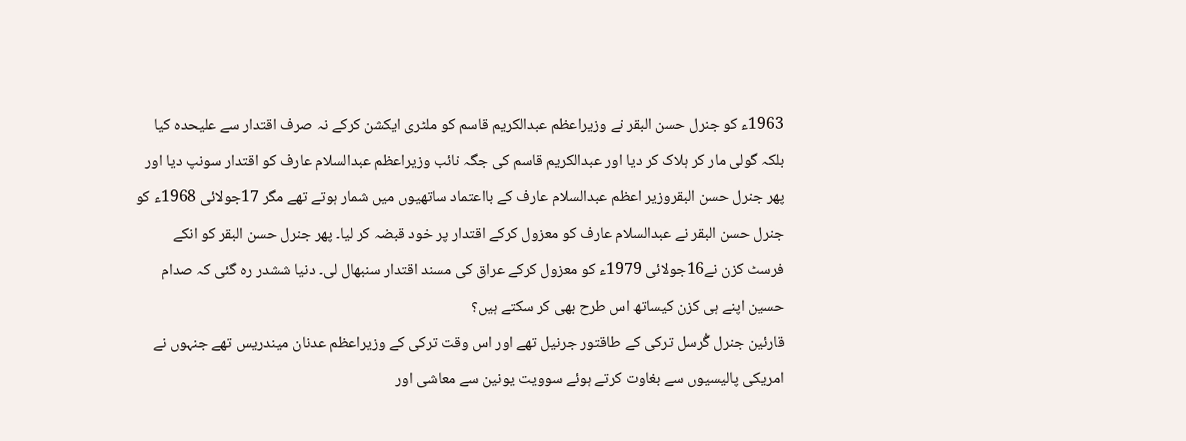1963ء کو جنرل حسن البقر نے وزیراعظم عبدالکریم قاسم کو ملٹری ایکشن کرکے نہ صرف اقتدار سے علیحدہ کیا بلکہ گولی مار کر ہلاک کر دیا اور عبدالکریم قاسم کی جگہ نائب وزیراعظم عبدالسلام عارف کو اقتدار سونپ دیا اور پھر جنرل حسن البقروزیر اعظم عبدالسلام عارف کے بااعتماد ساتھیوں میں شمار ہوتے تھے مگر 17جولائی 1968ء کو جنرل حسن البقر نے عبدالسلام عارف کو معزول کرکے اقتدار پر خود قبضہ کر لیا۔ پھر جنرل حسن البقر کو انکے فرسٹ کزن نے16جولائی 1979ء کو معزول کرکے عراق کی مسند اقتدار سنبھال لی۔ دنیا ششدر رہ گئی کہ صدام حسین اپنے ہی کزن کیساتھ اس طرح بھی کر سکتے ہیں؟
قارئین جنرل گُرسل ترکی کے طاقتور جرنیل تھے اور اس وقت ترکی کے وزیراعظم عدنان میندریس تھے جنہوں نے امریکی پالیسیوں سے بغاوت کرتے ہوئے سوویت یونین سے معاشی اور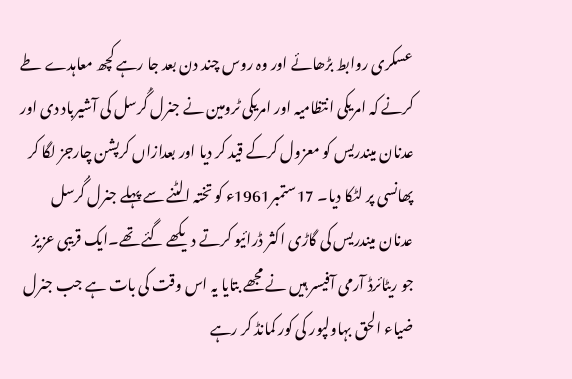عسکری روابط بڑھائے اور وہ روس چند دن بعد جا رہے کچھ معاہدے طے کرنے کہ امریکی انتظامیہ اور امریکی ٹرومین نے جنرل گُرسل کی آشیرباد دی اور عدنان میندریس کو معزول کرکے قید کر دیا اور بعدازاں کرپشن چارجز لگا کر پھانسی پر لٹکا دیا۔ 17ستمبر1961ء کو تختہ الٹنے سے پہلے جنرل گُرسل عدنان میندریس کی گاڑی اکثر ڈرائیو کرتے دیکھے گئے تھے۔ایک قریبی عزیز جو ریٹائرڈ آرمی آفیسر ہیں نے مجھے بتایا یہ اس وقت کی بات ہے جب جنرل ضیاء الحق بہاولپور کی کور کمانڈ کر رہے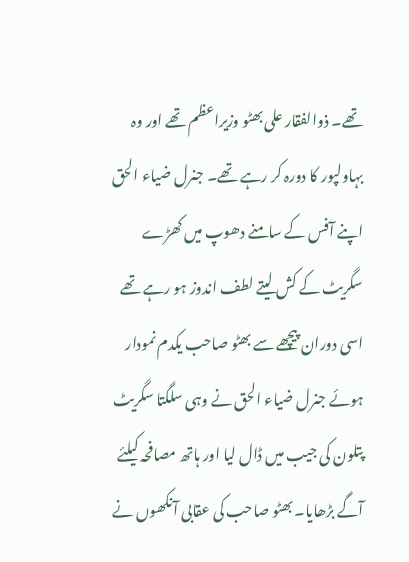تھے۔ ذوالفقار علی بھٹو وزیراعظم تھے اور وہ بہاولپور کا دورہ کر رہے تھے۔ جنرل ضیاء الحق اپنے آفس کے سامنے دھوپ میں کھڑے سگریٹ کے کش لیتے لطف اندوز ہو رہے تھے اسی دوران پیچھے سے بھٹو صاحب یکدم نمودار ہوئے جنرل ضیاء الحق نے وہی سلگتا سگریٹ پتلون کی جیب میں ڈال لیا اور ہاتھ مصافحہ کیلئے آگے بڑھایا۔ بھٹو صاحب کی عقابی آنکھوں نے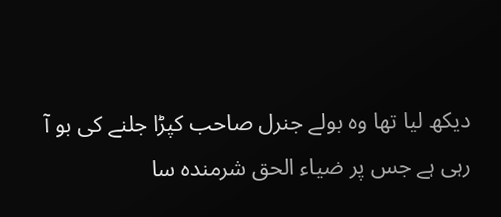دیکھ لیا تھا وہ بولے جنرل صاحب کپڑا جلنے کی بو آ رہی ہے جس پر ضیاء الحق شرمندہ سا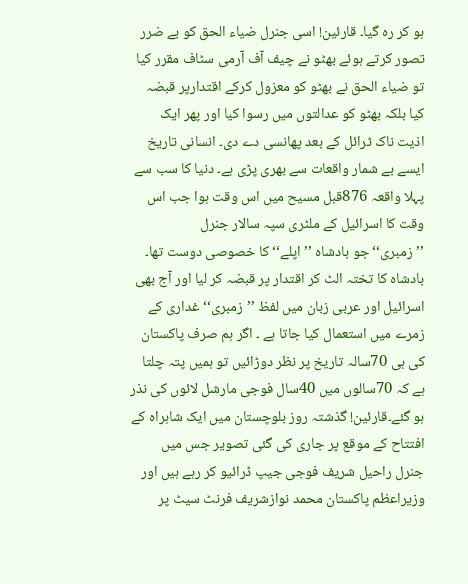ہو کر رہ گیا۔ قارئین! اسی جنرل ضیاء الحق کو بے ضرر تصور کرتے ہوئے بھٹو نے چیف آف آرمی سٹاف مقرر کیا تو ضیاء الحق نے بھٹو کو معزول کرکے اقتدارپر قبضہ کیا بلکہ بھٹو کو عدالتوں میں رسوا کیا اور پھر ایک اذیت ناک ٹرائل کے بعد پھانسی دے دی۔ انسانی تاریخ ایسے بے شمار واقعات سے بھری پڑی ہے۔ دنیا کا سب سے پہلا واقعہ 876قبل مسیح میں اس وقت ہوا جب اس وقت کا اسرائیل کے ملٹری سپہ سالار جنرل ’’زمبری‘‘جو بادشاہ ’’اپلے‘‘ کا خصوصی دوست تھا۔ بادشاہ کا تختہ الٹ کر اقتدار پر قبضہ کر لیا اور آج بھی اسرائیل اور عربی زبان میں لفظ ’’زمبری‘‘ غداری کے زمرے میں استعمال کیا جاتا ہے ۔ اگر ہم صرف پاکستان کی ہی 70سالہ تاریخ پر نظر دوڑائیں تو ہمیں پتہ چلتا ہے کہ 70سالوں میں 40سال فوجی مارشل لائوں کی نذر ہو گئے۔قارئین! گذشتہ روز بلوچستان میں ایک شاہراہ کے افتتاح کے موقع پر جاری کی گئی تصویر جس میں جنرل راحیل شریف فوجی جیپ ڈرائیو کر رہے ہیں اور وزیراعظم پاکستان محمد نوازشریف فرنٹ سیٹ پر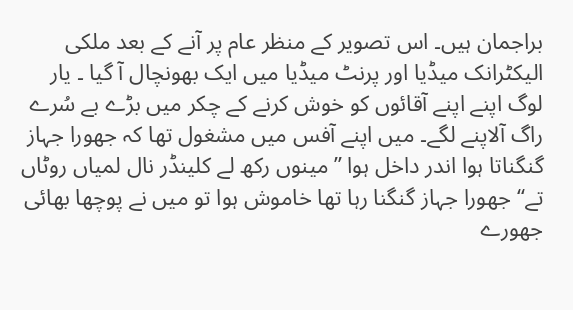براجمان ہیں۔ اس تصویر کے منظر عام پر آنے کے بعد ملکی الیکٹرانک میڈیا اور پرنٹ میڈیا میں ایک بھونچال آ گیا ۔ یار لوگ اپنے اپنے آقائوں کو خوش کرنے کے چکر میں بڑے بے سُرے راگ آلاپنے لگے۔ میں اپنے آفس میں مشغول تھا کہ جھورا جہاز گنگناتا ہوا اندر داخل ہوا ’’مینوں رکھ لے کلینڈر نال لمیاں روٹاں تے‘‘ جھورا جہاز گنگنا رہا تھا خاموش ہوا تو میں نے پوچھا بھائی جھورے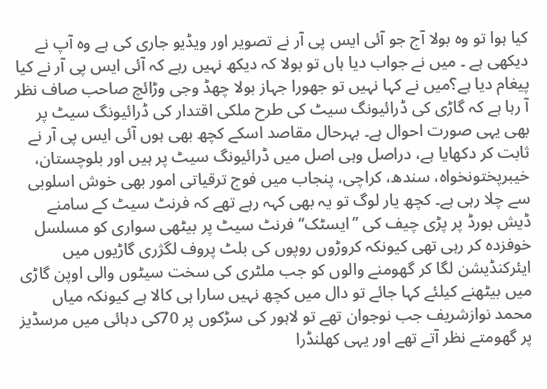کیا ہوا تو وہ بولا آج جو آئی ایس پی آر نے تصویر اور ویڈیو جاری کی ہے وہ آپ نے دیکھی ہے ۔ میں نے جواب دیا ہاں تو بولا کہ دیکھ نہیں رہے کہ آئی ایس پی آر نے کیا پیغام دیا ہے؟میں نے کہا نہیں تو جھورا جہاز بولا چھڈ وجی وڑائچ صاحب صاف نظر آ رہا ہے کہ گاڑی کی ڈرائیونگ سیٹ کی طرح ملکی اقتدار کی ڈرائیونگ سیٹ پر بھی یہی صورت احوال ہے۔ بہرحال مقاصد اسکے کچھ بھی ہوں آئی ایس پی آر نے ثابت کر دکھایا ہے، دراصل وہی اصل میں ڈرائیونگ سیٹ پر ہیں اور بلوچستان، خیبرپختونخواہ، سندھ، کراچی، پنجاب میں فوج ترقیاتی امور بھی خوش اسلوبی سے چلا رہی ہے۔ کچھ یار لوگ تو یہ بھی کہہ رہے تھے کہ فرنٹ سیٹ کے سامنے ڈیش بورڈ پر پڑی چیف کی ’’ایسٹک‘‘ فرنٹ سیٹ پر بیٹھی سواری کو مسلسل خوفزدہ کر رہی تھی کیونکہ کروڑوں روپوں کی بلٹ پروف لگژری گاڑیوں میں ایئرکنڈیشن لگا کر گھومنے والوں کو جب ملٹری کی سخت سیٹوں والی اوپن گاڑی میں بیٹھنے کیلئے کہا جائے تو دال میں کچھ نہیں سارا ہی کالا ہے کیونکہ میاں محمد نوازشریف جب نوجوان تھے تو لاہور کی سڑکوں پر 70کی دہائی میں مرسڈیز پر گھومتے نظر آتے تھے اور یہی کھلنڈرا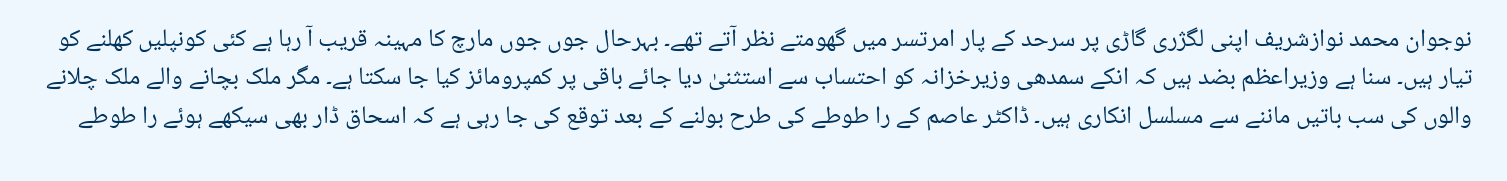نوجوان محمد نوازشریف اپنی لگژری گاڑی پر سرحد کے پار امرتسر میں گھومتے نظر آتے تھے۔ بہرحال جوں جوں مارچ کا مہینہ قریب آ رہا ہے کئی کونپلیں کھلنے کو تیار ہیں۔ سنا ہے وزیراعظم بضد ہیں کہ انکے سمدھی وزیرخزانہ کو احتساب سے استثنیٰ دیا جائے باقی پر کمپرومائز کیا جا سکتا ہے۔ مگر ملک بچانے والے ملک چلانے والوں کی سب باتیں ماننے سے مسلسل انکاری ہیں۔ ڈاکٹر عاصم کے را طوطے کی طرح بولنے کے بعد توقع کی جا رہی ہے کہ اسحاق ڈار بھی سیکھے ہوئے را طوطے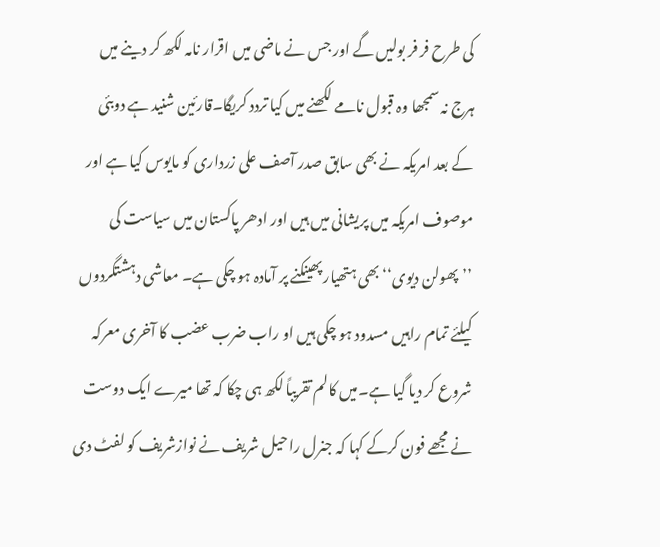کی طرح فر فر بولیں گے اور جس نے ماضی میں اقرار نامہ لکھ کر دینے میں ہرج نہ سمجھا وہ قبول نامے لکھنے میں کیا تردد کریگا۔قارئین شنید ہے دوبئی کے بعد امریکہ نے بھی سابق صدر آصف علی زرداری کو مایوس کیا ہے اور موصوف امریکہ میں پریشانی میں ہیں اور ادھر پاکستان میں سیاست کی ’’پھولن دیوی‘‘ بھی ہتھیار پھینکنے پر آمادہ ہو چکی ہے۔ معاشی دہشتگردوں کیلئے تمام راہیں مسدود ہو چکی ہیں او راب ضرب عضب کا آخری معرکہ شروع کر دیا گیا ہے۔میں کالم تقریباً لکھ ہی چکا کہ تھا میرے ایک دوست نے مجھے فون کرکے کہا کہ جنرل راحیل شریف نے نوازشریف کو لفٹ دی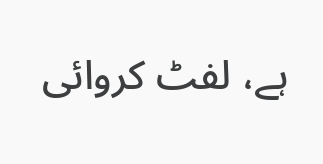ہے، لفٹ کروائی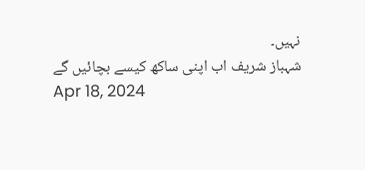نہیں۔
شہباز شریف اب اپنی ساکھ کیسے بچائیں گے
Apr 18, 2024